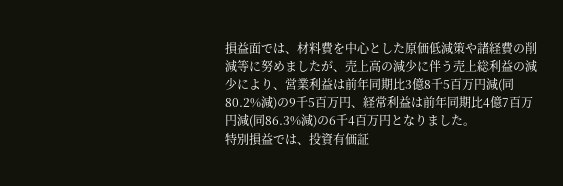損益面では、材料費を中心とした原価低減策や諸経費の削減等に努めましたが、売上高の減少に伴う売上総利益の減少により、営業利益は前年同期比3億8千5百万円減(同80.2%減)の9千5百万円、経常利益は前年同期比4億7百万円減(同86.3%減)の6千4百万円となりました。
特別損益では、投資有価証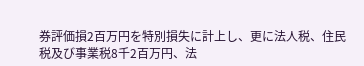券評価損2百万円を特別損失に計上し、更に法人税、住民税及び事業税8千2百万円、法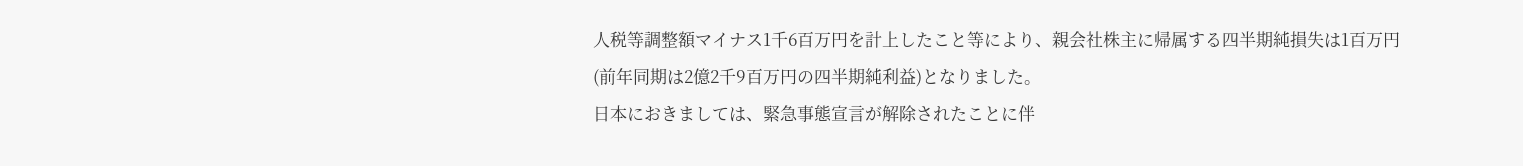人税等調整額マイナス1千6百万円を計上したこと等により、親会社株主に帰属する四半期純損失は1百万円(前年同期は2億2千9百万円の四半期純利益)となりました。
日本におきましては、緊急事態宣言が解除されたことに伴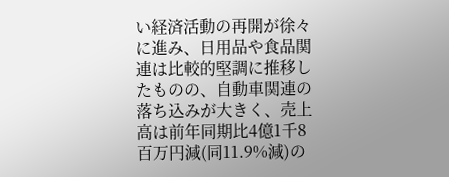い経済活動の再開が徐々に進み、日用品や食品関連は比較的堅調に推移したものの、自動車関連の落ち込みが大きく、売上高は前年同期比4億1千8百万円減(同11.9%減)の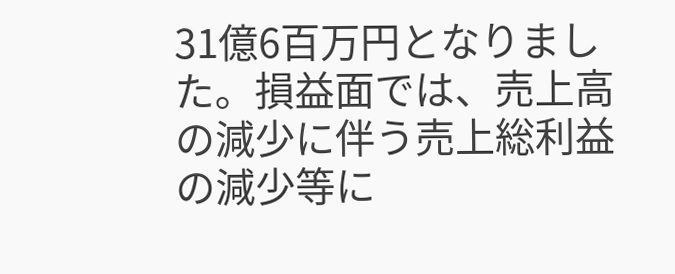31億6百万円となりました。損益面では、売上高の減少に伴う売上総利益の減少等に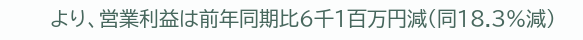より、営業利益は前年同期比6千1百万円減(同18.3%減)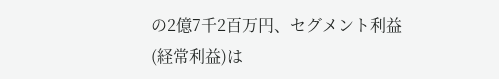の2億7千2百万円、セグメント利益(経常利益)は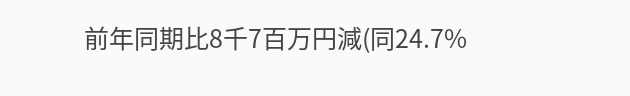前年同期比8千7百万円減(同24.7%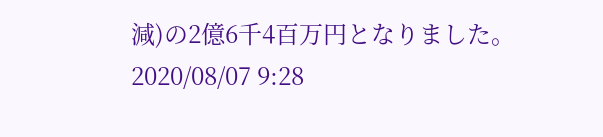減)の2億6千4百万円となりました。
2020/08/07 9:28